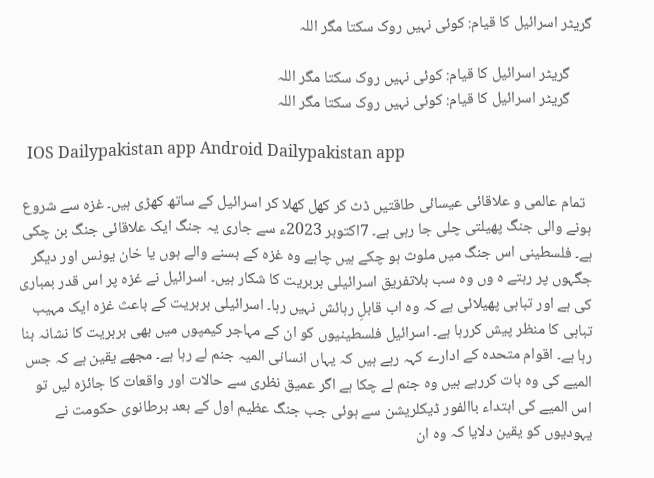گریٹر اسرائیل کا قیام: کوئی نہیں روک سکتا مگر اللہ

      گریٹر اسرائیل کا قیام: کوئی نہیں روک سکتا مگر اللہ
      گریٹر اسرائیل کا قیام: کوئی نہیں روک سکتا مگر اللہ

  IOS Dailypakistan app Android Dailypakistan app

  تمام عالمی و علاقائی عیسائی طاقتیں ڈٹ کر کھل کھلا کر اسرائیل کے ساتھ کھڑی ہیں۔ غزہ سے شروع ہونے والی جنگ پھیلتی چلی جا رہی ہے۔ 7اکتوبر 2023ء سے جاری یہ جنگ ایک علاقائی جنگ بن چکی ہے۔ فلسطینی اس جنگ میں ملوث ہو چکے ہیں چاہے وہ غزہ کے بسنے والے ہوں یا خان یونس اور دیگر جگہوں پر رہتے ہ وں وہ سب بلاتفریق اسرائیلی بربریت کا شکار ہیں۔ اسرائیل نے غزہ پر اس قدر بمباری کی ہے اور تباہی پھیلائی ہے کہ وہ اب قابلِ رہائش نہیں رہا۔ اسرائیلی بربریت کے باعث غزہ ایک مہیب تباہی کا منظر پیش کررہا ہے۔ اسرائیل فلسطینیوں کو ان کے مہاجر کیمپوں میں بھی بربریت کا نشانہ بنا رہا ہے۔ اقوام متحدہ کے ادارے کہہ رہے ہیں کہ یہاں انسانی المیہ جنم لے رہا ہے۔ مجھے یقین ہے کہ جس المیے کی وہ بات کررہے ہیں وہ جنم لے چکا ہے اگر عمیق نظری سے حالات اور واقعات کا جائزہ لیں تو اس المیے کی ابتداء باالفور ڈیکلریشن سے ہوئی جب جنگ عظیم اول کے بعد برطانوی حکومت نے یہودیوں کو یقین دلایا کہ وہ ان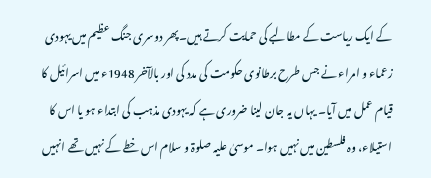کے ایک ریاست کے مطالبے کی حمایت کرتے ہیں۔ پھر دوسری جنگ عظیم میں یہودی زعماء و امراء نے جس طرح برطانوی حکومت کی مدد کی اور بالآخر 1948ء میں اسرائیل کا قیام عمل میں آیا۔ یہاں یہ جان لینا ضروری ہے کہ یہودی مذہب کی ابتداء ہو یا اس کا استیلاء، وہ فلسطین میں نہیں ہوا۔ موسیٰ علیہ صلوۃ و سلام اس خطے کے نہیں تھے انہیں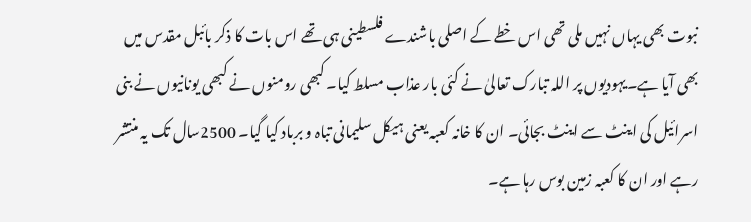نبوت بھی یہاں نہیں ملی تھی اس خطے کے اصلی باشندے فلسطینی ہی تھے اس بات کا ذکر بائبل مقدس میں بھی آیا ہے۔یہودیوں پر اللہ تبارک تعالیٰ نے کئی بار عذاب مسلط کیا۔ کبھی رومنوں نے کبھی یونانیوں نے بنی اسرائیل کی اینٹ سے اینٹ بجائی۔ ان کا خانہ کعبہ یعنی ہیکل سلیمانی تباہ و برباد کیا گیا۔ 2500سال تک یہ منتشر رہے اور ان کا کعبہ زمین بوس رہا ہے۔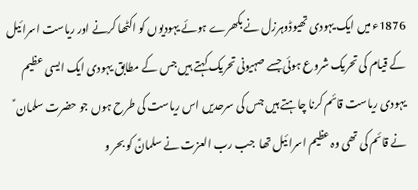1876ء میں ایک یہودی تھیوڈوہرزل نے بکھرے ہوئے یہودیوں کو اکٹھا کرنے اور ریاست اسرائیل کے قیام کی تحریک شروع ہوئی جسے صہیونی تحریک کہتے ہیں جس کے مطابق یہودی ایک ایسی عظیم یہودی ریاست قائم کرنا چاہتے ہیں جس کی سرحدیں اس ریاست کی طرح ہوں جو حضرت سلمان ؑ نے قائم کی تھی وہ عظیم اسرائیل تھا  جب رب العزت نے سلمانؑ کو بحر و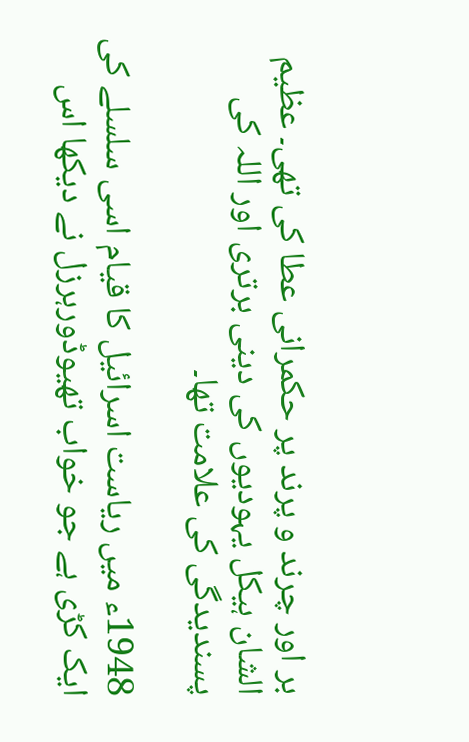بر اور چرند و پرند پر حکمرانی عطا کی تھی۔ عظیم الشان ہیکل یہودیوں کی دینی برتری اور اللہ کی پسندیدگی کی علامت تھا۔

1948ء میں ریاست اسرائیل کا قیام اسی سلسلے کی ایک کڑی ہے جو خواب تھیوڈورہرزل نے دیکھا اس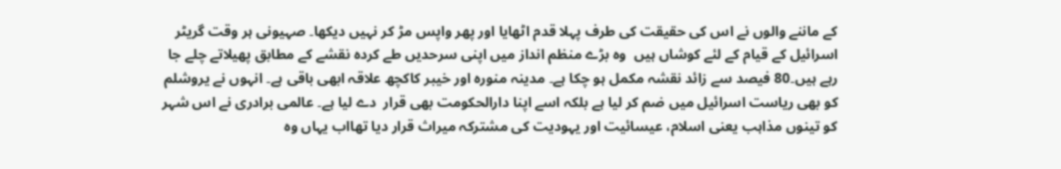کے ماننے والوں نے اس کی حقیقت کی طرف پہلا قدم اٹھایا اور پھر واپس مڑ کر نہیں دیکھا۔ صہیونی ہر وقت گریٹر اسرائیل کے قیام کے لئے کوشاں ہیں  وہ بڑے منظم انداز میں اپنی سرحدیں طے کردہ نقشے کے مطابق پھیلاتے چلے جا رہے ہیں۔80 فیصد سے زائد نقشہ مکمل ہو چکا ہے۔ مدینہ منورہ اور خیبر کاکچھ علاقہ ابھی باقی ہے۔ انہوں نے یروشلم کو بھی ریاست اسرائیل میں ضم کر لیا ہے بلکہ اسے اپنا دارالحکومت بھی قرار  دے لیا ہے۔ عالمی برادری نے اس شہر کو تینوں مذاہب یعنی اسلام، عیسائیت اور یہودیت کی مشترکہ میراث قرار دیا تھااب یہاں وہ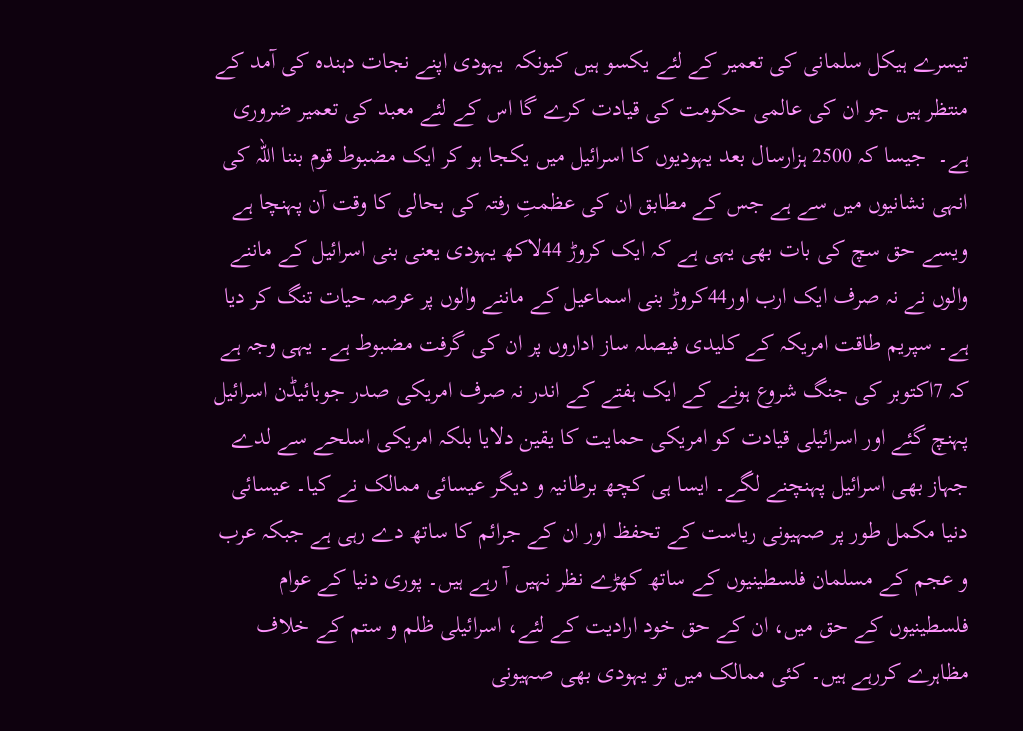تیسرے ہیکل سلمانی کی تعمیر کے لئے یکسو ہیں کیونکہ  یہودی اپنے نجات دہندہ کی آمد کے منتظر ہیں جو ان کی عالمی حکومت کی قیادت کرے گا اس کے لئے معبد کی تعمیر ضروری ہے۔  جیسا کہ 2500 ہزارسال بعد یہودیوں کا اسرائیل میں یکجا ہو کر ایک مضبوط قوم بننا اللہ کی انہی نشانیوں میں سے ہے جس کے مطابق ان کی عظمتِ رفتہ کی بحالی کا وقت آن پہنچا ہے ویسے حق سچ کی بات بھی یہی ہے کہ ایک کروڑ 44لاکھ یہودی یعنی بنی اسرائیل کے ماننے والوں نے نہ صرف ایک ارب اور44کروڑ بنی اسماعیل کے ماننے والوں پر عرصہ حیات تنگ کر دیا ہے۔ سپریم طاقت امریکہ کے کلیدی فیصلہ ساز اداروں پر ان کی گرفت مضبوط ہے۔ یہی وجہ ہے کہ 7اکتوبر کی جنگ شروع ہونے کے ایک ہفتے کے اندر نہ صرف امریکی صدر جوبائیڈن اسرائیل پہنچ گئے اور اسرائیلی قیادت کو امریکی حمایت کا یقین دلایا بلکہ امریکی اسلحے سے لدے جہاز بھی اسرائیل پہنچنے لگے۔ ایسا ہی کچھ برطانیہ و دیگر عیسائی ممالک نے کیا۔ عیسائی دنیا مکمل طور پر صہیونی ریاست کے تحفظ اور ان کے جرائم کا ساتھ دے رہی ہے جبکہ عرب و عجم کے مسلمان فلسطینیوں کے ساتھ کھڑے نظر نہیں آ رہے ہیں۔ پوری دنیا کے عوام فلسطینیوں کے حق میں، ان کے حق خود ارادیت کے لئے، اسرائیلی ظلم و ستم کے خلاف مظاہرے کررہے ہیں۔ کئی ممالک میں تو یہودی بھی صہیونی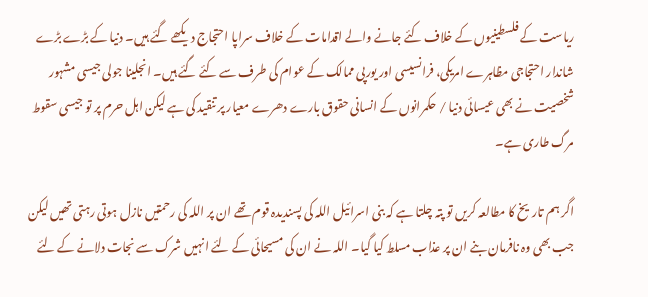ریاست کے فلسطینیوں کے خلاف کئے جانے والے اقدامات کے خلاف سراپا احتجاج دیکھے گئے ہیں۔ دنیا کے بڑے بڑے شاندار احتجاجی مظاہرے امریکی، فرانسیسی اور یورپی ممالک کے عوام کی طرف سے کئے گئے ہیں۔ انجلینا جولی جیسی مشہور شخصیت نے بھی عیسائی دنیا / حکمرانوں کے انسانی حقوق بارے دھرے معیار پر تنقید کی ہے لیکن اہل حرم پر تو جیسی سقوط مرگ طاری ہے۔

اگر ہم تاریخ کا مطالعہ کریں تو پتہ چلتا ہے کہ بنی اسرائیل اللہ کی پسندیدہ قوم تھے ان پر اللہ کی رحمتیں نازل ہوتی رہتی تھیں لیکن جب بھی وہ نافرمان بنے ان پر عذاب مسلط کیا گیا۔ اللہ نے ان کی مسیحائی کے لئے انہیں شرک سے نجات دلانے کے لئے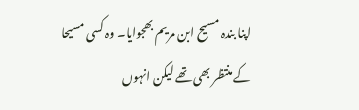اپنا بندہ مسیح ابن مریم بھجوایا۔ وہ کسی مسیحا کے منتظر بھی تھے لیکن انہوں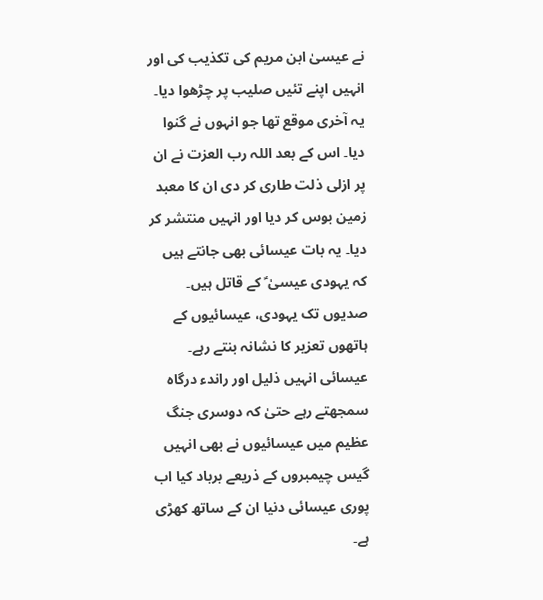نے عیسیٰ ابن مریم کی تکذیب کی اور انہیں اپنے تئیں صلیب پر چڑھوا دیا۔ یہ آخری موقع تھا جو انہوں نے گنوا دیا۔ اس کے بعد اللہ رب العزت نے ان پر ازلی ذلت طاری کر دی ان کا معبد زمین بوس کر دیا اور انہیں منتشر کر دیا۔ یہ بات عیسائی بھی جانتے ہیں کہ یہودی عیسیٰ ؑ کے قاتل ہیں۔ صدیوں تک یہودی، عیسائیوں کے ہاتھوں تعزیر کا نشانہ بنتے رہے۔ عیسائی انہیں ذلیل اور راندء درگاہ سمجھتے رہے حتیٰ کہ دوسری جنگ عظیم میں عیسائیوں نے بھی انہیں گیس چیمبروں کے ذریعے برباد کیا اب پوری عیسائی دنیا ان کے ساتھ کھڑی ہے۔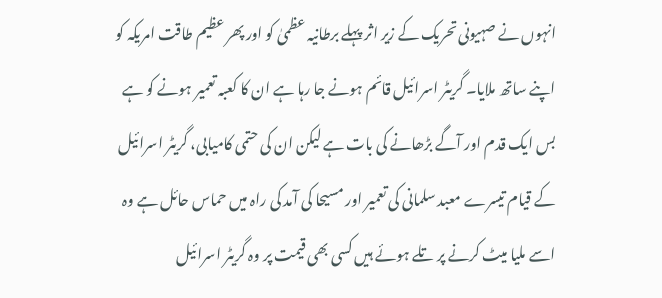انہوں نے صہیونی تحریک کے زیر اثر پہلے برطانیہ عظمیٰ کو اور پھر عظیم طاقت امریکہ کو اپنے ساتھ ملایا۔ گریٹر اسرائیل قائم ہونے جا رہا ہے ان کا کعبہ تعمیر ہونے کو ہے بس ایک قدم اور آگے بڑھانے کی بات ہے لیکن ان کی حتمی کامیابی، گریٹر اسرائیل کے قیام تیسرے معبد سلمانی کی تعمیر اور مسیحا کی آمد کی راہ میں حماس حائل ہے وہ اسے ملیا میٹ کرنے پر تلے ہوئے ہیں کسی بھی قیمت پر وہ گریٹر اسرائیل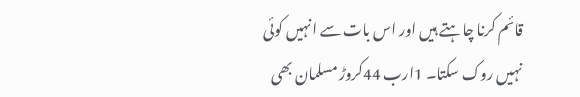قائم کرنا چاہتے ہیں اور اس بات سے انہیں کوئی نہیں روک سکتا۔ 1ارب 44کروڑ مسلمان بھی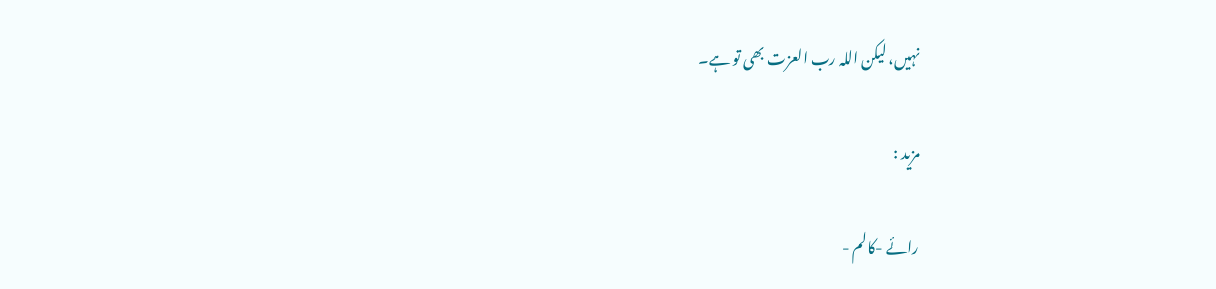نہیں، لیکن اللہ رب العزت بھی تو ہے۔

مزید :

رائے -کالم -